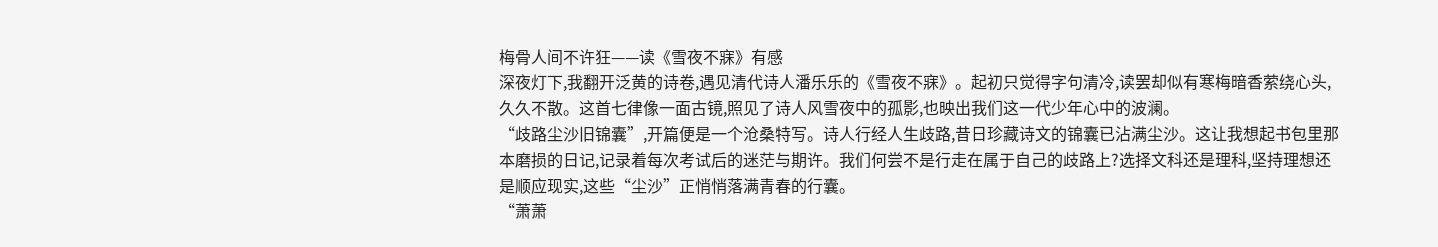梅骨人间不许狂——读《雪夜不寐》有感
深夜灯下,我翻开泛黄的诗卷,遇见清代诗人潘乐乐的《雪夜不寐》。起初只觉得字句清冷,读罢却似有寒梅暗香萦绕心头,久久不散。这首七律像一面古镜,照见了诗人风雪夜中的孤影,也映出我们这一代少年心中的波澜。
“歧路尘沙旧锦囊”,开篇便是一个沧桑特写。诗人行经人生歧路,昔日珍藏诗文的锦囊已沾满尘沙。这让我想起书包里那本磨损的日记,记录着每次考试后的迷茫与期许。我们何尝不是行走在属于自己的歧路上?选择文科还是理科,坚持理想还是顺应现实,这些“尘沙”正悄悄落满青春的行囊。
“萧萧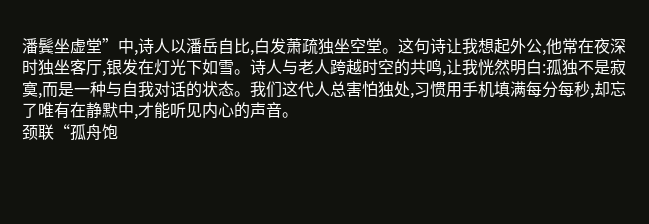潘鬓坐虚堂”中,诗人以潘岳自比,白发萧疏独坐空堂。这句诗让我想起外公,他常在夜深时独坐客厅,银发在灯光下如雪。诗人与老人跨越时空的共鸣,让我恍然明白:孤独不是寂寞,而是一种与自我对话的状态。我们这代人总害怕独处,习惯用手机填满每分每秒,却忘了唯有在静默中,才能听见内心的声音。
颈联“孤舟饱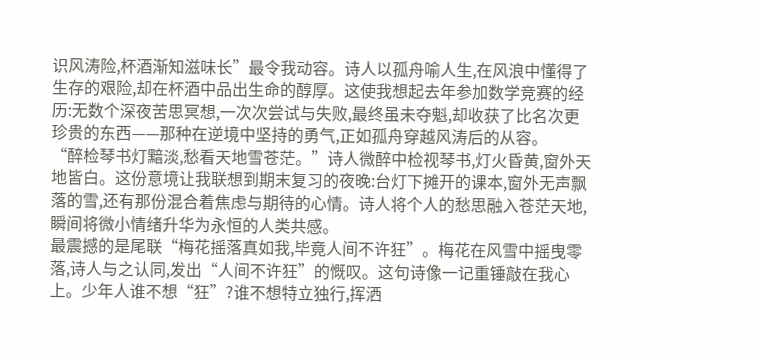识风涛险,杯酒渐知滋味长”最令我动容。诗人以孤舟喻人生,在风浪中懂得了生存的艰险,却在杯酒中品出生命的醇厚。这使我想起去年参加数学竞赛的经历:无数个深夜苦思冥想,一次次尝试与失败,最终虽未夺魁,却收获了比名次更珍贵的东西——那种在逆境中坚持的勇气,正如孤舟穿越风涛后的从容。
“醉检琴书灯黯淡,愁看天地雪苍茫。”诗人微醉中检视琴书,灯火昏黄,窗外天地皆白。这份意境让我联想到期末复习的夜晚:台灯下摊开的课本,窗外无声飘落的雪,还有那份混合着焦虑与期待的心情。诗人将个人的愁思融入苍茫天地,瞬间将微小情绪升华为永恒的人类共感。
最震撼的是尾联“梅花摇落真如我,毕竟人间不许狂”。梅花在风雪中摇曳零落,诗人与之认同,发出“人间不许狂”的慨叹。这句诗像一记重锤敲在我心上。少年人谁不想“狂”?谁不想特立独行,挥洒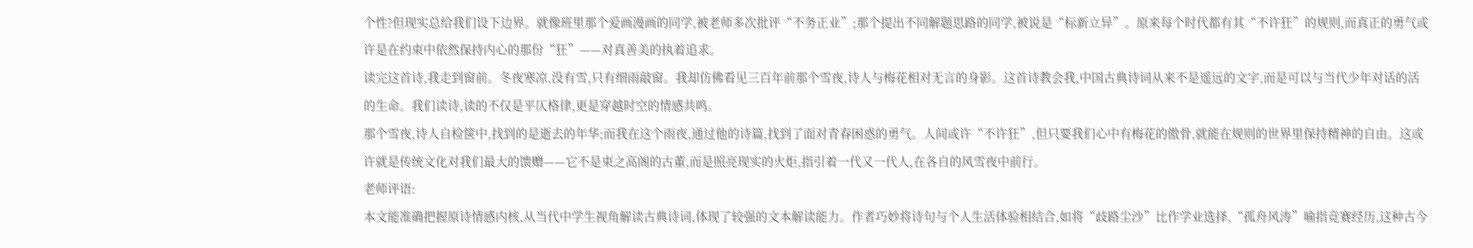个性?但现实总给我们设下边界。就像班里那个爱画漫画的同学,被老师多次批评“不务正业”;那个提出不同解题思路的同学,被说是“标新立异”。原来每个时代都有其“不许狂”的规则,而真正的勇气或许是在约束中依然保持内心的那份“狂”——对真善美的执着追求。
读完这首诗,我走到窗前。冬夜寒凉,没有雪,只有细雨敲窗。我却仿佛看见三百年前那个雪夜,诗人与梅花相对无言的身影。这首诗教会我,中国古典诗词从来不是遥远的文字,而是可以与当代少年对话的活的生命。我们读诗,读的不仅是平仄格律,更是穿越时空的情感共鸣。
那个雪夜,诗人自检箧中,找到的是逝去的年华;而我在这个雨夜,通过他的诗篇,找到了面对青春困惑的勇气。人间或许“不许狂”,但只要我们心中有梅花的傲骨,就能在规则的世界里保持精神的自由。这或许就是传统文化对我们最大的馈赠——它不是束之高阁的古董,而是照亮现实的火炬,指引着一代又一代人,在各自的风雪夜中前行。
老师评语:
本文能准确把握原诗情感内核,从当代中学生视角解读古典诗词,体现了较强的文本解读能力。作者巧妙将诗句与个人生活体验相结合,如将“歧路尘沙”比作学业选择,“孤舟风涛”喻指竞赛经历,这种古今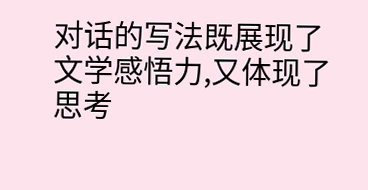对话的写法既展现了文学感悟力,又体现了思考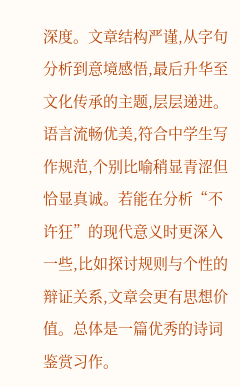深度。文章结构严谨,从字句分析到意境感悟,最后升华至文化传承的主题,层层递进。语言流畅优美,符合中学生写作规范,个别比喻稍显青涩但恰显真诚。若能在分析“不许狂”的现代意义时更深入一些,比如探讨规则与个性的辩证关系,文章会更有思想价值。总体是一篇优秀的诗词鉴赏习作。